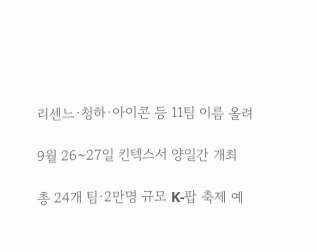리센느·청하·아이콘 등 11팀 이름 올려

9월 26~27일 킨텍스서 양일간 개최

총 24개 팀·2만명 규모 K-팝 축제 예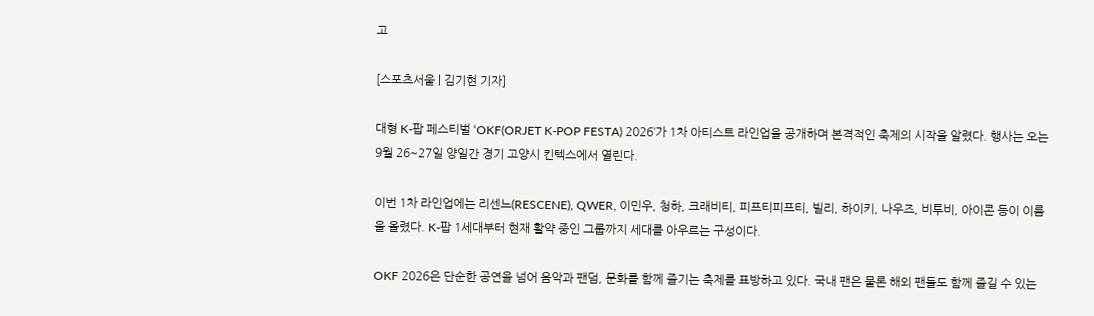고

[스포츠서울 | 김기현 기자]

대형 K-팝 페스티벌 ‘OKF(ORJET K-POP FESTA) 2026’가 1차 아티스트 라인업을 공개하며 본격적인 축제의 시작을 알렸다. 행사는 오는 9월 26~27일 양일간 경기 고양시 킨텍스에서 열린다.

이번 1차 라인업에는 리센느(RESCENE), QWER, 이민우, 청하, 크래비티, 피프티피프티, 빌리, 하이키, 나우즈, 비투비, 아이콘 등이 이름을 올렸다. K-팝 1세대부터 현재 활약 중인 그룹까지 세대를 아우르는 구성이다.

OKF 2026은 단순한 공연을 넘어 음악과 팬덤, 문화를 함께 즐기는 축제를 표방하고 있다. 국내 팬은 물론 해외 팬들도 함께 즐길 수 있는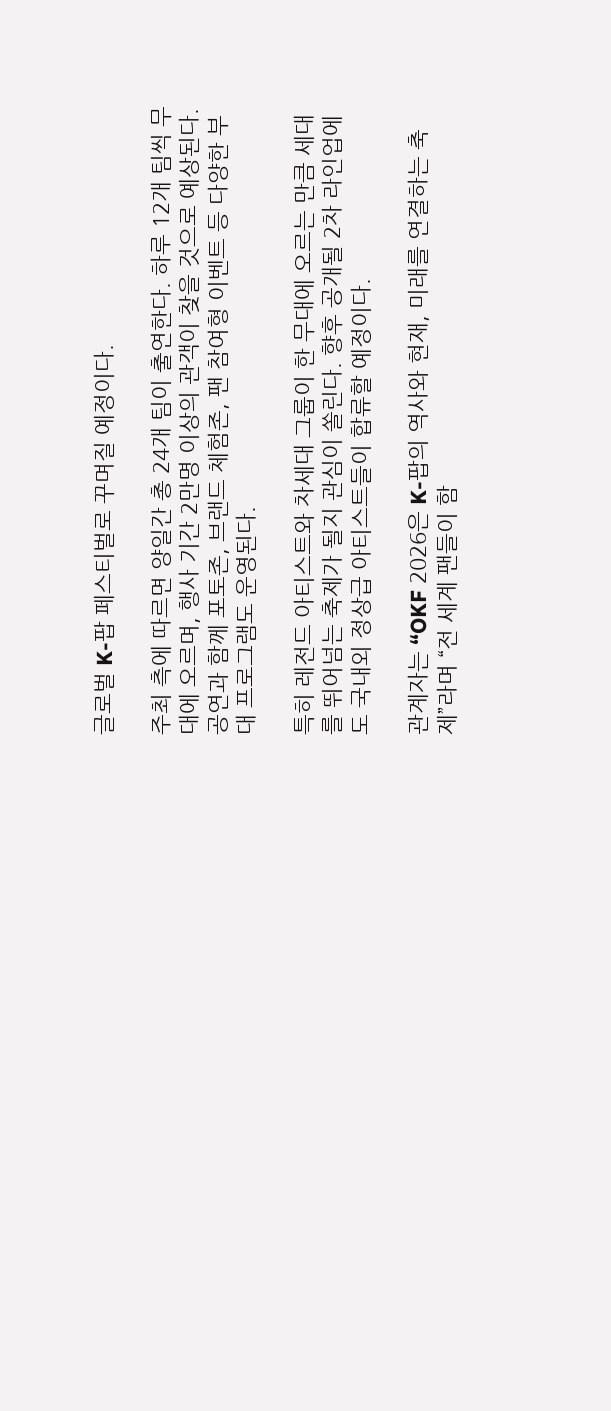글로벌 K-팝 페스티벌로 꾸며질 예정이다.

주최 측에 따르면 양일간 총 24개 팀이 출연한다. 하루 12개 팀씩 무대에 오르며, 행사 기간 2만명 이상의 관객이 찾을 것으로 예상된다. 공연과 함께 포토존, 브랜드 체험존, 팬 참여형 이벤트 등 다양한 부대 프로그램도 운영된다.

특히 레전드 아티스트와 차세대 그룹이 한 무대에 오르는 만큼 세대를 뛰어넘는 축제가 될지 관심이 쏠린다. 향후 공개될 2차 라인업에도 국내외 정상급 아티스트들이 합류할 예정이다.

관계자는 “OKF 2026은 K-팝의 역사와 현재, 미래를 연결하는 축제”라며 “전 세계 팬들이 함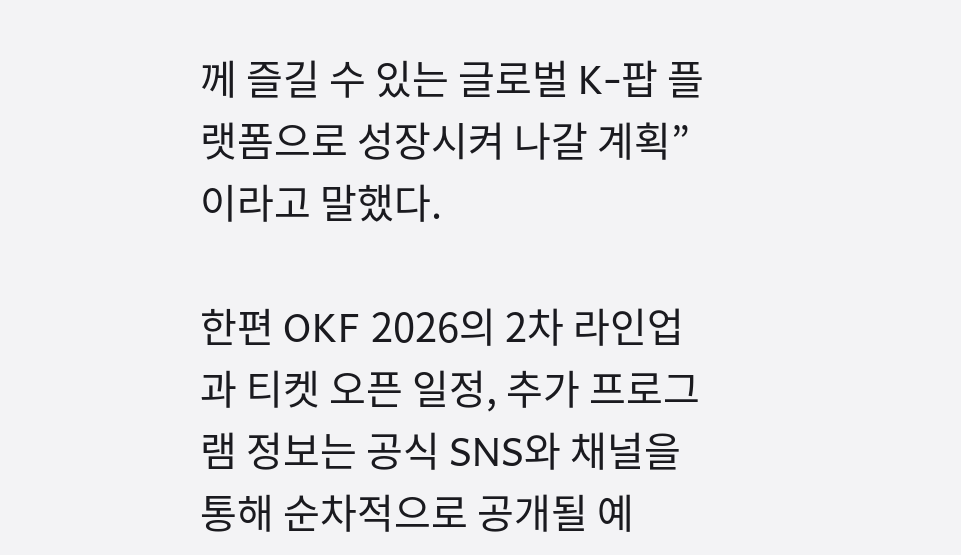께 즐길 수 있는 글로벌 K-팝 플랫폼으로 성장시켜 나갈 계획”이라고 말했다.

한편 OKF 2026의 2차 라인업과 티켓 오픈 일정, 추가 프로그램 정보는 공식 SNS와 채널을 통해 순차적으로 공개될 예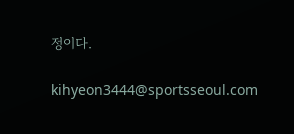정이다.

kihyeon3444@sportsseoul.com